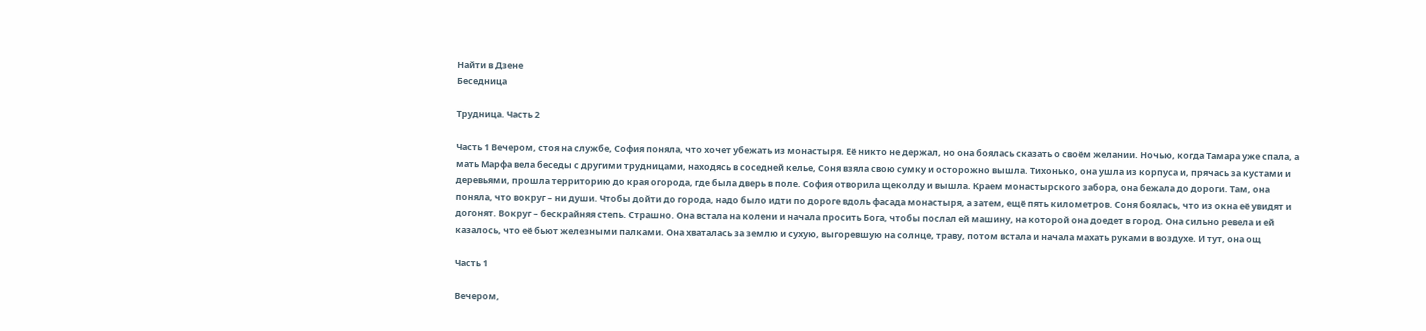Найти в Дзене
Беседница

Трудница. Часть 2

Часть 1 Вечером, стоя на службе, София поняла, что хочет убежать из монастыря. Её никто не держал, но она боялась сказать о своём желании. Ночью, когда Тамара уже спала, а мать Марфа вела беседы с другими трудницами, находясь в соседней келье, Соня взяла свою сумку и осторожно вышла. Тихонько, она ушла из корпуса и, прячась за кустами и деревьями, прошла территорию до края огорода, где была дверь в поле. София отворила щеколду и вышла. Краем монастырского забора, она бежала до дороги. Там, она поняла, что вокруг – ни души. Чтобы дойти до города, надо было идти по дороге вдоль фасада монастыря, а затем, ещё пять километров. Соня боялась, что из окна её увидят и догонят. Вокруг – бескрайняя степь. Страшно. Она встала на колени и начала просить Бога, чтобы послал ей машину, на которой она доедет в город. Она сильно ревела и ей казалось, что её бьют железными палками. Она хваталась за землю и сухую, выгоревшую на солнце, траву, потом встала и начала махать руками в воздухе. И тут, она ощ

Часть 1

Вечером,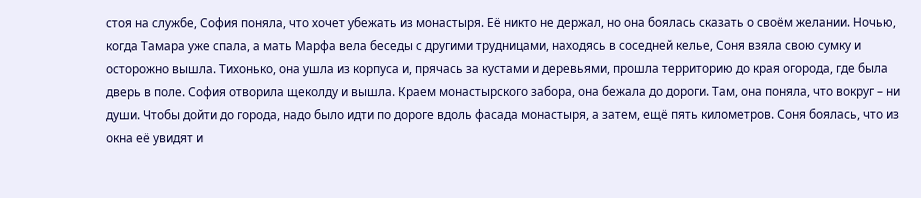стоя на службе, София поняла, что хочет убежать из монастыря. Её никто не держал, но она боялась сказать о своём желании. Ночью, когда Тамара уже спала, а мать Марфа вела беседы с другими трудницами, находясь в соседней келье, Соня взяла свою сумку и осторожно вышла. Тихонько, она ушла из корпуса и, прячась за кустами и деревьями, прошла территорию до края огорода, где была дверь в поле. София отворила щеколду и вышла. Краем монастырского забора, она бежала до дороги. Там, она поняла, что вокруг – ни души. Чтобы дойти до города, надо было идти по дороге вдоль фасада монастыря, а затем, ещё пять километров. Соня боялась, что из окна её увидят и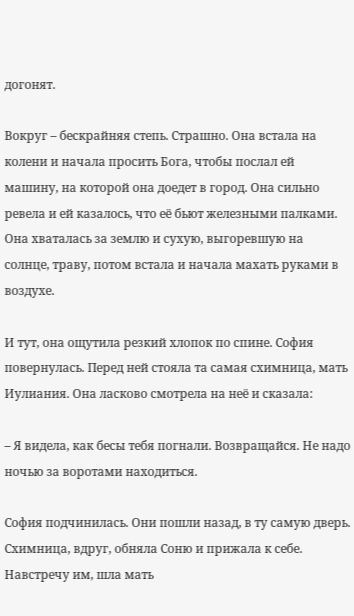догонят.

Вокруг – бескрайняя степь. Страшно. Она встала на колени и начала просить Бога, чтобы послал ей машину, на которой она доедет в город. Она сильно ревела и ей казалось, что её бьют железными палками. Она хваталась за землю и сухую, выгоревшую на солнце, траву, потом встала и начала махать руками в воздухе.

И тут, она ощутила резкий хлопок по спине. София повернулась. Перед ней стояла та самая схимница, мать Иулиания. Она ласково смотрела на неё и сказала:

– Я видела, как бесы тебя погнали. Возвращайся. Не надо ночью за воротами находиться.

София подчинилась. Они пошли назад, в ту самую дверь. Схимница, вдруг, обняла Соню и прижала к себе. Навстречу им, шла мать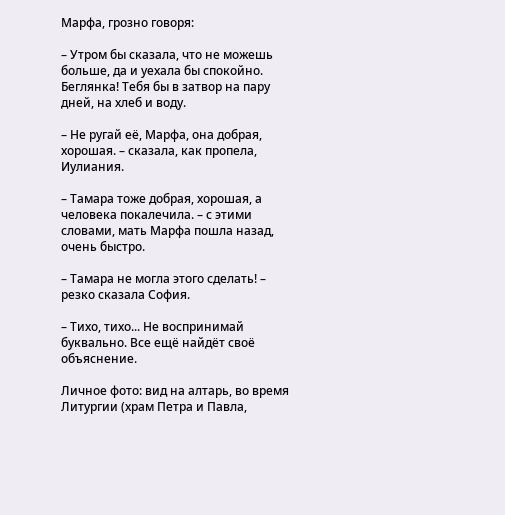Марфа, грозно говоря:

– Утром бы сказала, что не можешь больше, да и уехала бы спокойно. Беглянка! Тебя бы в затвор на пару дней, на хлеб и воду.

– Не ругай её, Марфа, она добрая, хорошая. – сказала, как пропела, Иулиания.

– Тамара тоже добрая, хорошая, а человека покалечила. – с этими словами, мать Марфа пошла назад, очень быстро.

– Тамара не могла этого сделать! – резко сказала София.

– Тихо, тихо... Не воспринимай буквально. Все ещё найдёт своё объяснение.

Личное фото: вид на алтарь, во время Литургии (храм Петра и Павла,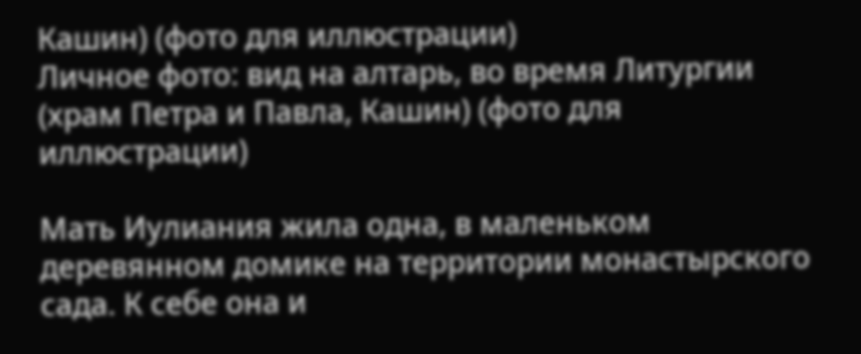Кашин) (фото для иллюстрации)
Личное фото: вид на алтарь, во время Литургии (храм Петра и Павла, Кашин) (фото для иллюстрации)

Мать Иулиания жила одна, в маленьком деревянном домике на территории монастырского сада. К себе она и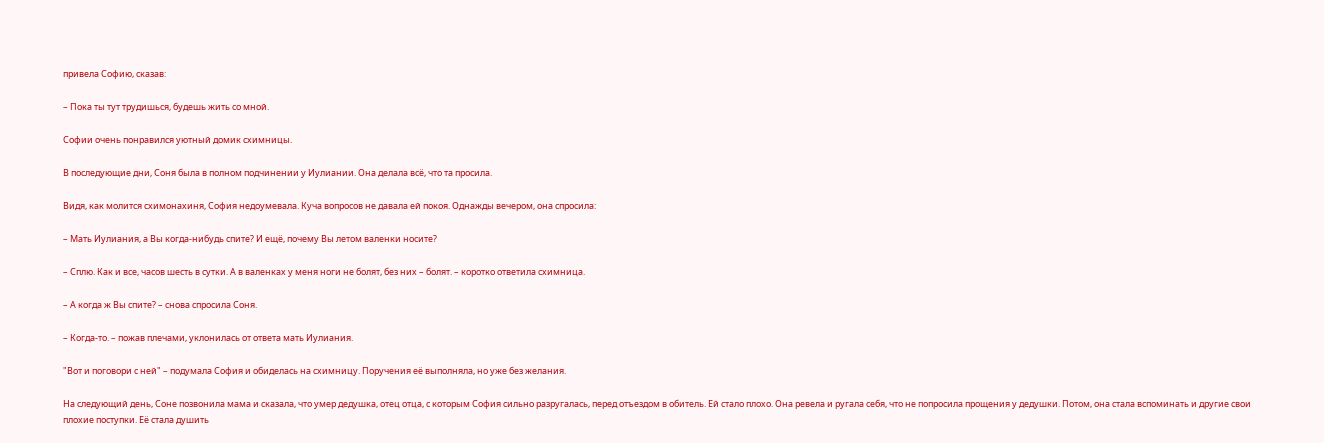привела Софию, сказав:

– Пока ты тут трудишься, будешь жить со мной.

Софии очень понравился уютный домик схимницы.

В последующие дни, Соня была в полном подчинении у Иулиании. Она делала всё, что та просила.

Видя, как молится схимонахиня, София недоумевала. Куча вопросов не давала ей покоя. Однажды вечером, она спросила:

– Мать Иулиания, а Вы когда-нибудь спите? И ещё, почему Вы летом валенки носите?

– Сплю. Как и все, часов шесть в сутки. А в валенках у меня ноги не болят, без них – болят. – коротко ответила схимница.

– А когда ж Вы спите? – снова спросила Соня.

– Когда-то. – пожав плечами, уклонилась от ответа мать Иулиания.

"Вот и поговори с ней" – подумала София и обиделась на схимницу. Поручения её выполняла, но уже без желания.

На следующий день, Соне позвонила мама и сказала, что умер дедушка, отец отца, с которым София сильно разругалась, перед отъездом в обитель. Ей стало плохо. Она ревела и ругала себя, что не попросила прощения у дедушки. Потом, она стала вспоминать и другие свои плохие поступки. Её стала душить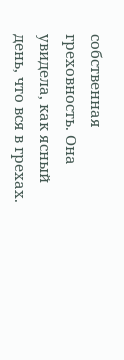собственная греховность. Она увидела, как ясный день, что вся в грехах.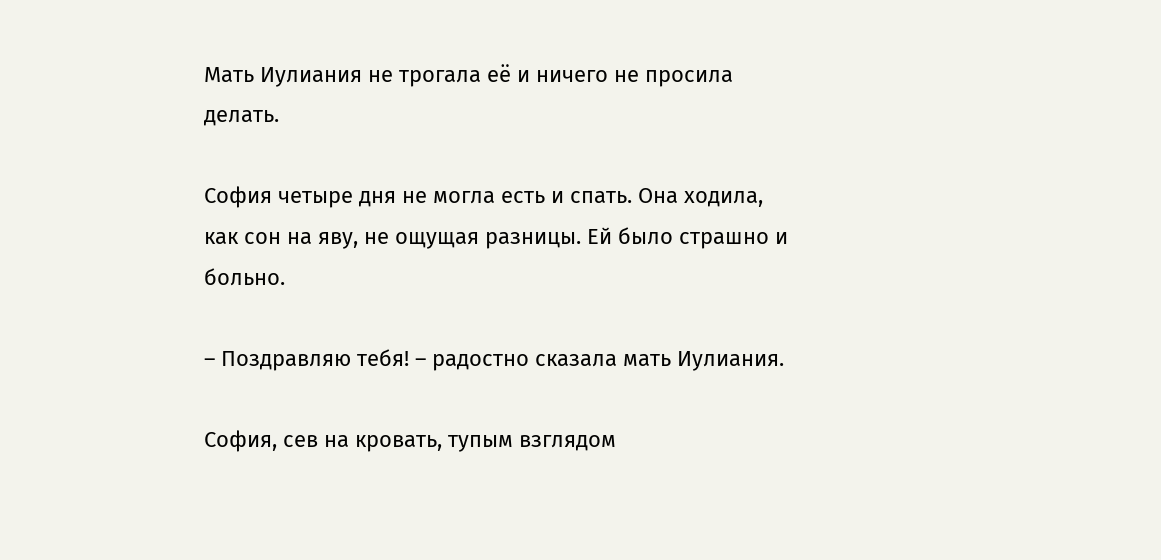Мать Иулиания не трогала её и ничего не просила делать.

София четыре дня не могла есть и спать. Она ходила, как сон на яву, не ощущая разницы. Ей было страшно и больно.

– Поздравляю тебя! – радостно сказала мать Иулиания.

София, сев на кровать, тупым взглядом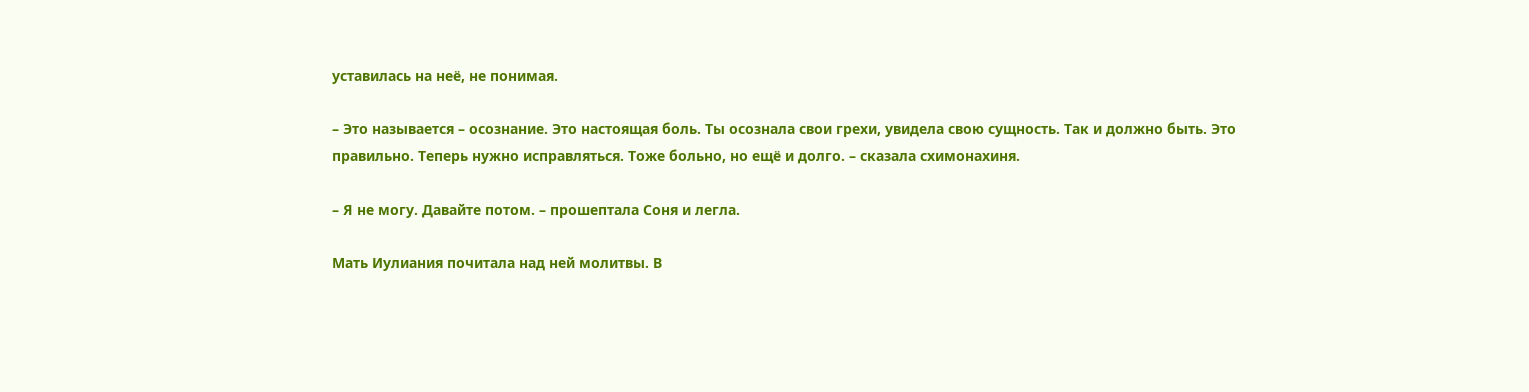уставилась на неё, не понимая.

– Это называется – осознание. Это настоящая боль. Ты осознала свои грехи, увидела свою сущность. Так и должно быть. Это правильно. Теперь нужно исправляться. Тоже больно, но ещё и долго. – сказала схимонахиня.

– Я не могу. Давайте потом. – прошептала Соня и легла.

Мать Иулиания почитала над ней молитвы. В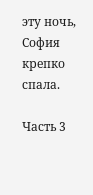эту ночь, София крепко спала.

Часть 3